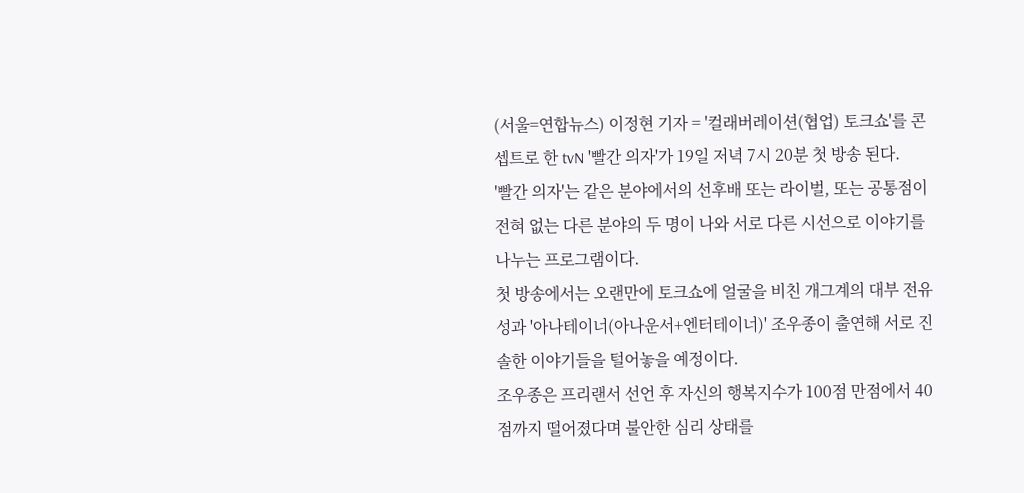(서울=연합뉴스) 이정현 기자 = '컬래버레이션(협업) 토크쇼'를 콘셉트로 한 tvN '빨간 의자'가 19일 저녁 7시 20분 첫 방송 된다.
'빨간 의자'는 같은 분야에서의 선후배 또는 라이벌, 또는 공통점이 전혀 없는 다른 분야의 두 명이 나와 서로 다른 시선으로 이야기를 나누는 프로그램이다.
첫 방송에서는 오랜만에 토크쇼에 얼굴을 비친 개그계의 대부 전유성과 '아나테이너(아나운서+엔터테이너)' 조우종이 출연해 서로 진솔한 이야기들을 털어놓을 예정이다.
조우종은 프리랜서 선언 후 자신의 행복지수가 100점 만점에서 40점까지 떨어졌다며 불안한 심리 상태를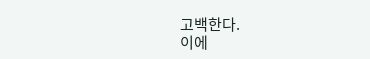고백한다.
이에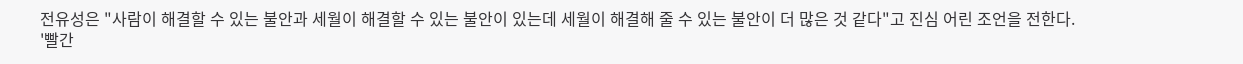전유성은 "사람이 해결할 수 있는 불안과 세월이 해결할 수 있는 불안이 있는데 세월이 해결해 줄 수 있는 불안이 더 많은 것 같다"고 진심 어린 조언을 전한다.
'빨간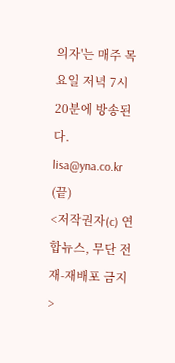의자'는 매주 목요일 저녁 7시 20분에 방송된다.
lisa@yna.co.kr
(끝)
<저작권자(c) 연합뉴스, 무단 전재-재배포 금지>